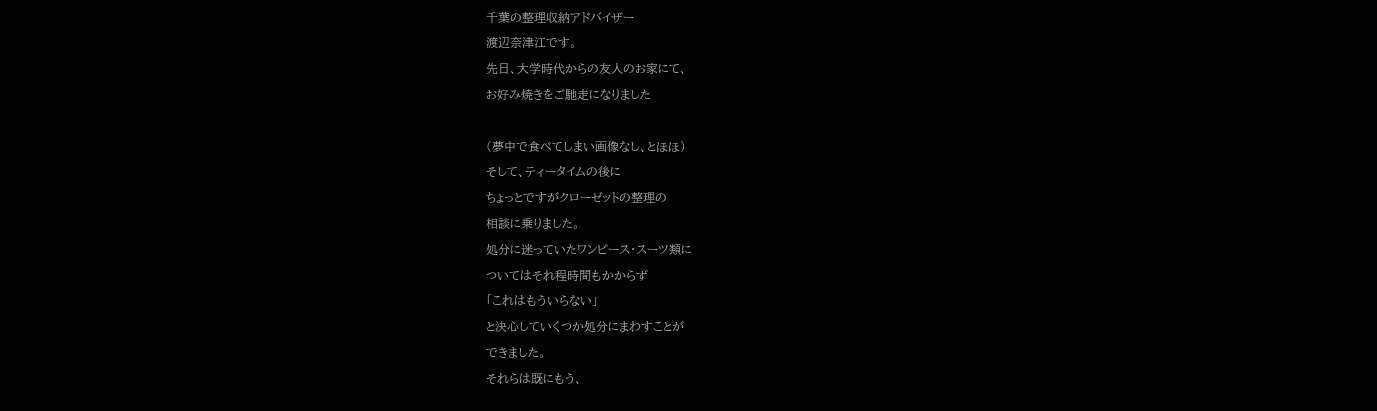千葉の整理収納アドバイザー
渡辺奈津江です。
先日、大学時代からの友人のお家にて、
お好み焼きをご馳走になりました

(夢中で食べてしまい画像なし、とほほ)
そして、ティータイムの後に
ちょっとですがクローゼットの整理の
相談に乗りました。
処分に迷っていたワンピース・スーツ類に
ついてはそれ程時間もかからず
「これはもういらない」
と決心していくつか処分にまわすことが
できました。
それらは既にもう、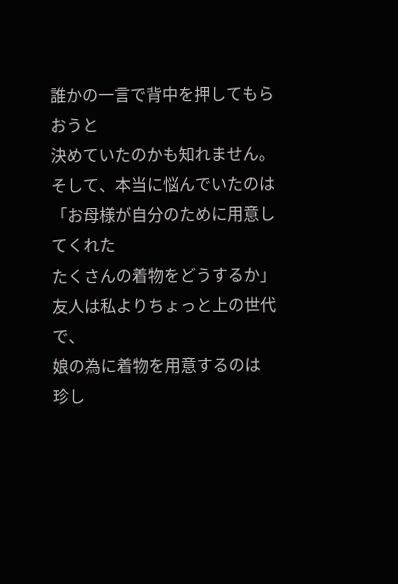誰かの一言で背中を押してもらおうと
決めていたのかも知れません。
そして、本当に悩んでいたのは
「お母様が自分のために用意してくれた
たくさんの着物をどうするか」
友人は私よりちょっと上の世代で、
娘の為に着物を用意するのは
珍し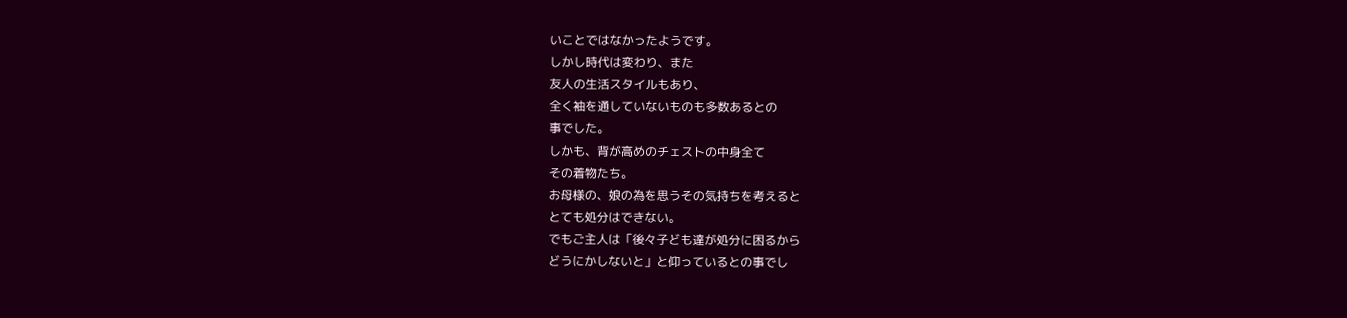いことではなかったようです。
しかし時代は変わり、また
友人の生活スタイルもあり、
全く袖を通していないものも多数あるとの
事でした。
しかも、背が高めのチェストの中身全て
その着物たち。
お母様の、娘の為を思うその気持ちを考えると
とても処分はできない。
でもご主人は「後々子ども達が処分に困るから
どうにかしないと」と仰っているとの事でし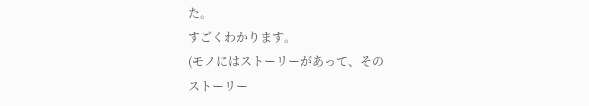た。
すごくわかります。
(モノにはストーリーがあって、その
ストーリー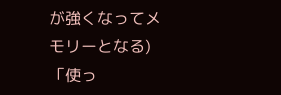が強くなってメモリーとなる)
「使っ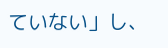ていない」し、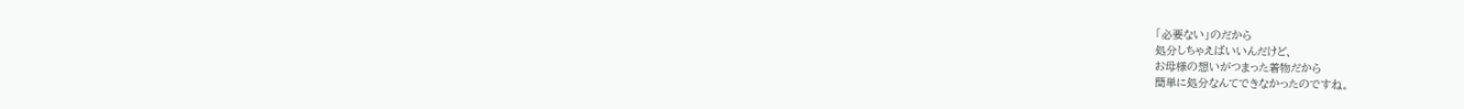「必要ない」のだから
処分しちゃえばいいんだけど、
お母様の想いがつまった着物だから
簡単に処分なんてできなかったのですね。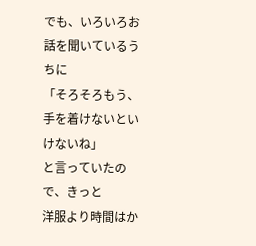でも、いろいろお話を聞いているうちに
「そろそろもう、手を着けないといけないね」
と言っていたので、きっと
洋服より時間はか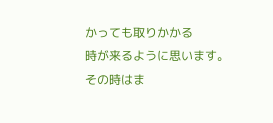かっても取りかかる
時が来るように思います。
その時はま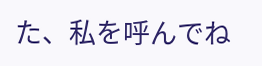た、私を呼んでね